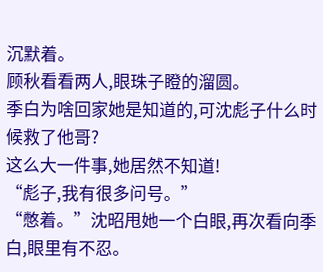沉默着。
顾秋看看两人,眼珠子瞪的溜圆。
季白为啥回家她是知道的,可沈彪子什么时候救了他哥?
这么大一件事,她居然不知道!
“彪子,我有很多问号。”
“憋着。”沈昭甩她一个白眼,再次看向季白,眼里有不忍。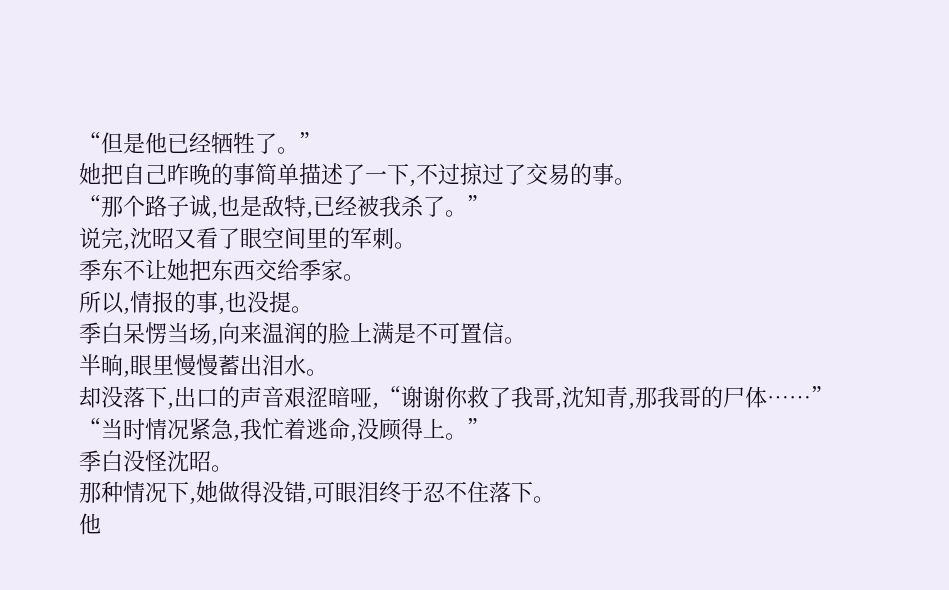“但是他已经牺牲了。”
她把自己昨晚的事简单描述了一下,不过掠过了交易的事。
“那个路子诚,也是敌特,已经被我杀了。”
说完,沈昭又看了眼空间里的军刺。
季东不让她把东西交给季家。
所以,情报的事,也没提。
季白呆愣当场,向来温润的脸上满是不可置信。
半晌,眼里慢慢蓄出泪水。
却没落下,出口的声音艰涩暗哑,“谢谢你救了我哥,沈知青,那我哥的尸体……”
“当时情况紧急,我忙着逃命,没顾得上。”
季白没怪沈昭。
那种情况下,她做得没错,可眼泪终于忍不住落下。
他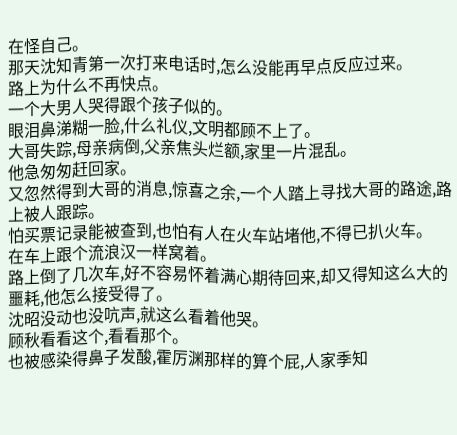在怪自己。
那天沈知青第一次打来电话时,怎么没能再早点反应过来。
路上为什么不再快点。
一个大男人哭得跟个孩子似的。
眼泪鼻涕糊一脸,什么礼仪,文明都顾不上了。
大哥失踪,母亲病倒,父亲焦头烂额,家里一片混乱。
他急匆匆赶回家。
又忽然得到大哥的消息,惊喜之余,一个人踏上寻找大哥的路途,路上被人跟踪。
怕买票记录能被查到,也怕有人在火车站堵他,不得已扒火车。
在车上跟个流浪汉一样窝着。
路上倒了几次车,好不容易怀着满心期待回来,却又得知这么大的噩耗,他怎么接受得了。
沈昭没动也没吭声,就这么看着他哭。
顾秋看看这个,看看那个。
也被感染得鼻子发酸,霍厉渊那样的算个屁,人家季知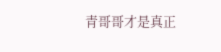青哥哥才是真正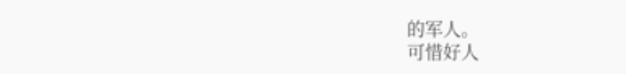的军人。
可惜好人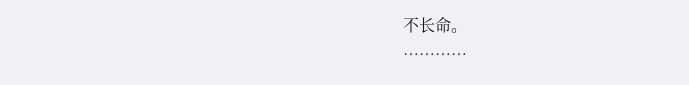不长命。
…………